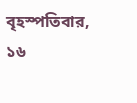বৃহস্পতিবার, ১৬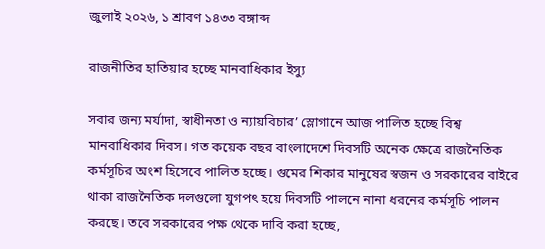জুলাই ২০২৬, ১ শ্রাবণ ১৪৩৩ বঙ্গাব্দ

রাজনীতির হাতিয়ার হচ্ছে মানবাধিকার ইস্যু

সবার জন্য মর্যাদা, স্বাধীনতা ও ন্যায়বিচার’ স্লোগানে আজ পালিত হচ্ছে বিশ্ব মানবাধিকার দিবস। গত কয়েক বছর বাংলাদেশে দিবসটি অনেক ক্ষেত্রে রাজনৈতিক কর্মসূচির অংশ হিসেবে পালিত হচ্ছে। গুমের শিকার মানুষের স্বজন ও সরকারের বাইরে থাকা রাজনৈতিক দলগুলো যুগপৎ হয়ে দিবসটি পালনে নানা ধরনের কর্মসূচি পালন করছে। তবে সরকারের পক্ষ থেকে দাবি করা হচ্ছে,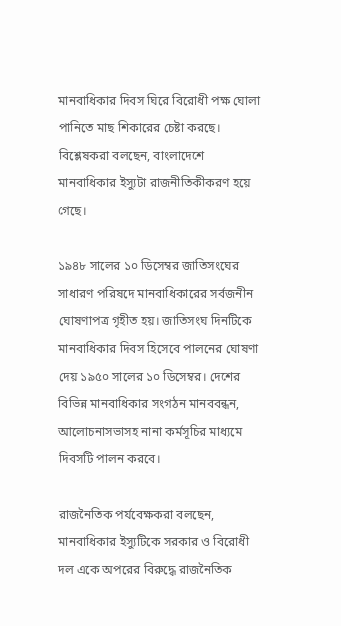মানবাধিকার দিবস ঘিরে বিরোধী পক্ষ ঘোলা পানিতে মাছ শিকারের চেষ্টা করছে। বিশ্লেষকরা বলছেন, বাংলাদেশে মানবাধিকার ইস্যুটা রাজনীতিকীকরণ হয়ে গেছে।

১৯৪৮ সালের ১০ ডিসেম্বর জাতিসংঘের সাধারণ পরিষদে মানবাধিকারের সর্বজনীন ঘোষণাপত্র গৃহীত হয়। জাতিসংঘ দিনটিকে মানবাধিকার দিবস হিসেবে পালনের ঘোষণা দেয় ১৯৫০ সালের ১০ ডিসেম্বর। দেশের বিভিন্ন মানবাধিকার সংগঠন মানববন্ধন, আলোচনাসভাসহ নানা কর্মসূচির মাধ্যমে দিবসটি পালন করবে।

রাজনৈতিক পর্যবেক্ষকরা বলছেন, মানবাধিকার ইস্যুটিকে সরকার ও বিরোধী দল একে অপরের বিরুদ্ধে রাজনৈতিক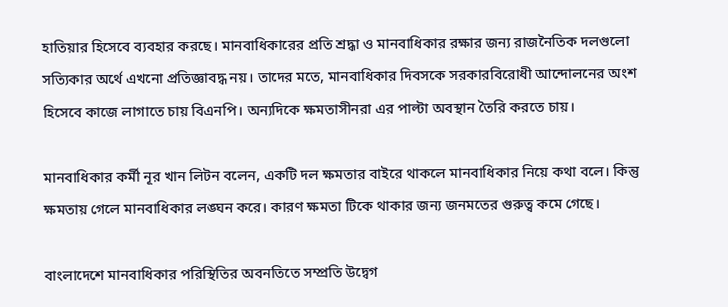হাতিয়ার হিসেবে ব্যবহার করছে। মানবাধিকারের প্রতি শ্রদ্ধা ও মানবাধিকার রক্ষার জন্য রাজনৈতিক দলগুলো সত্যিকার অর্থে এখনো প্রতিজ্ঞাবদ্ধ নয়। তাদের মতে, মানবাধিকার দিবসকে সরকারবিরোধী আন্দোলনের অংশ হিসেবে কাজে লাগাতে চায় বিএনপি। অন্যদিকে ক্ষমতাসীনরা এর পাল্টা অবস্থান তৈরি করতে চায়।

মানবাধিকার কর্মী নূর খান লিটন বলেন, একটি দল ক্ষমতার বাইরে থাকলে মানবাধিকার নিয়ে কথা বলে। কিন্তু ক্ষমতায় গেলে মানবাধিকার লঙ্ঘন করে। কারণ ক্ষমতা টিকে থাকার জন্য জনমতের গুরুত্ব কমে গেছে।

বাংলাদেশে মানবাধিকার পরিস্থিতির অবনতিতে সম্প্রতি উদ্বেগ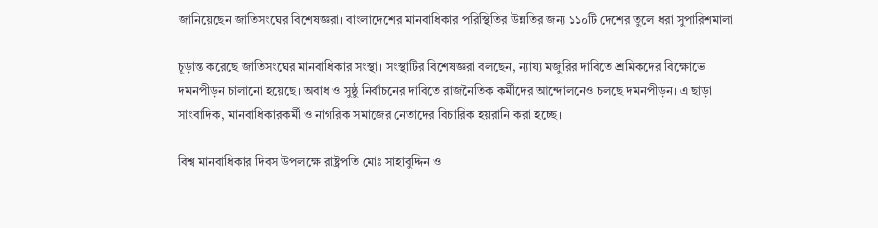জানিয়েছেন জাতিসংঘের বিশেষজ্ঞরা। বাংলাদেশের মানবাধিকার পরিস্থিতির উন্নতির জন্য ১১০টি দেশের তুলে ধরা সুপারিশমালা

চূড়ান্ত করেছে জাতিসংঘের মানবাধিকার সংস্থা। সংস্থাটির বিশেষজ্ঞরা বলছেন, ন্যায্য মজুরির দাবিতে শ্রমিকদের বিক্ষোভে দমনপীড়ন চালানো হয়েছে। অবাধ ও সুষ্ঠু নির্বাচনের দাবিতে রাজনৈতিক কর্মীদের আন্দোলনেও চলছে দমনপীড়ন। এ ছাড়া সাংবাদিক, মানবাধিকারকর্মী ও নাগরিক সমাজের নেতাদের বিচারিক হয়রানি করা হচ্ছে।

বিশ্ব মানবাধিকার দিবস উপলক্ষে রাষ্ট্রপতি মোঃ সাহাবুদ্দিন ও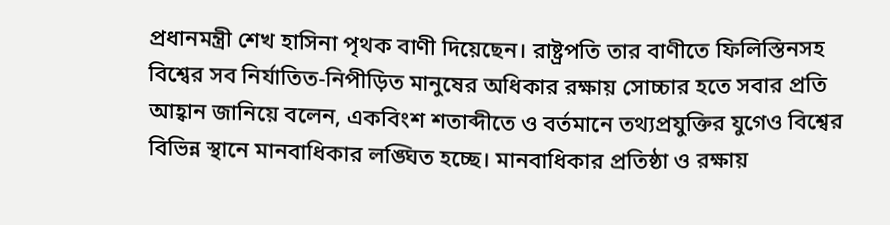প্রধানমন্ত্রী শেখ হাসিনা পৃথক বাণী দিয়েছেন। রাষ্ট্রপতি তার বাণীতে ফিলিস্তিনসহ বিশ্বের সব নির্যাতিত-নিপীড়িত মানুষের অধিকার রক্ষায় সোচ্চার হতে সবার প্রতি আহ্বান জানিয়ে বলেন, একবিংশ শতাব্দীতে ও বর্তমানে তথ্যপ্রযুক্তির যুগেও বিশ্বের বিভিন্ন স্থানে মানবাধিকার লঙ্ঘিত হচ্ছে। মানবাধিকার প্রতিষ্ঠা ও রক্ষায়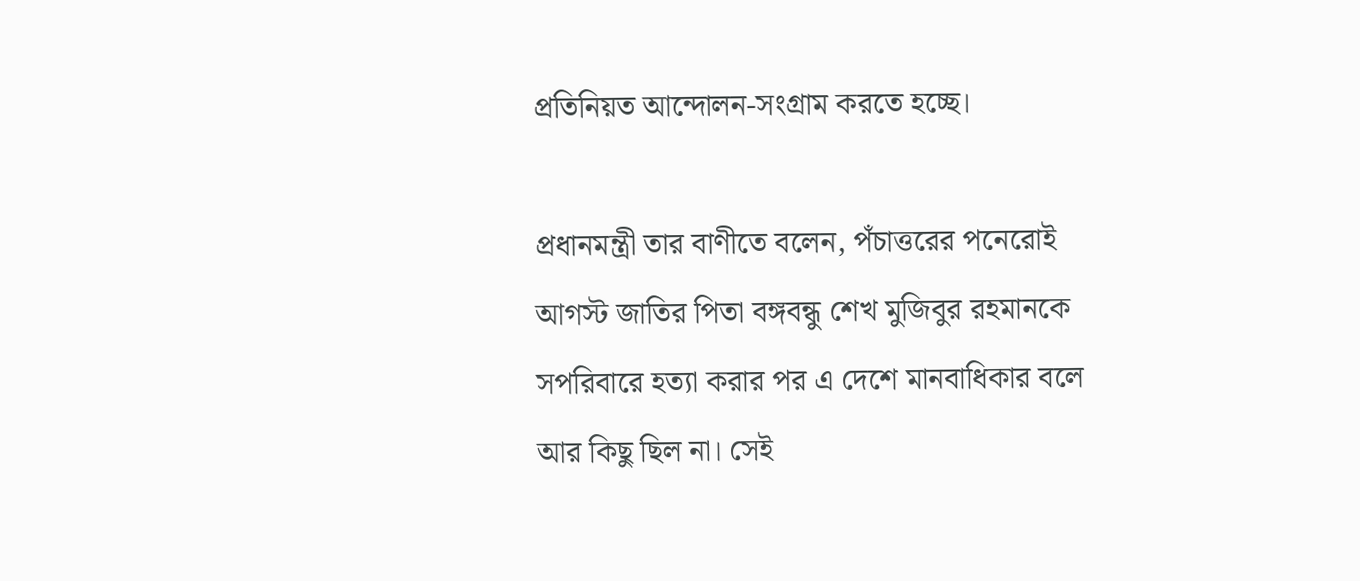প্রতিনিয়ত আন্দোলন-সংগ্রাম করতে হচ্ছে।

প্রধানমন্ত্রী তার বাণীতে বলেন, পঁচাত্তরের পনেরোই আগস্ট জাতির পিতা বঙ্গবন্ধু শেখ মুজিবুর রহমানকে সপরিবারে হত্যা করার পর এ দেশে মানবাধিকার বলে আর কিছু ছিল না। সেই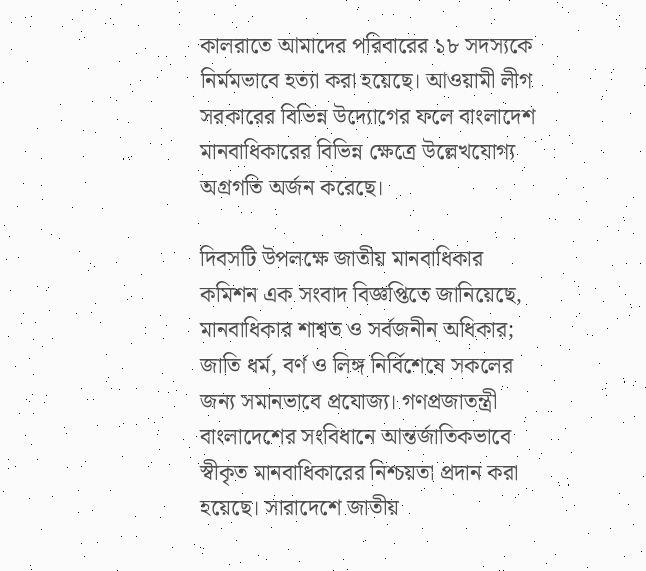কালরাতে আমাদের পরিবারের ১৮ সদস্যকে নির্মমভাবে হত্যা করা হয়েছে। আওয়ামী লীগ সরকারের বিভিন্ন উদ্যোগের ফলে বাংলাদেশ মানবাধিকারের বিভিন্ন ক্ষেত্রে উল্লেখযোগ্য অগ্রগতি অর্জন করেছে।

দিবসটি উপলক্ষে জাতীয় মানবাধিকার কমিশন এক সংবাদ বিজ্ঞপ্তিতে জানিয়েছে, মানবাধিকার শাশ্বত ও সর্বজনীন অধিকার; জাতি ধর্ম, বর্ণ ও লিঙ্গ নির্বিশেষে সকলের জন্য সমানভাবে প্রযোজ্য। গণপ্রজাতন্ত্রী বাংলাদেশের সংবিধানে আন্তর্জাতিকভাবে স্বীকৃত মানবাধিকারের নিশ্চয়তা প্রদান করা হয়েছে। সারাদেশে জাতীয়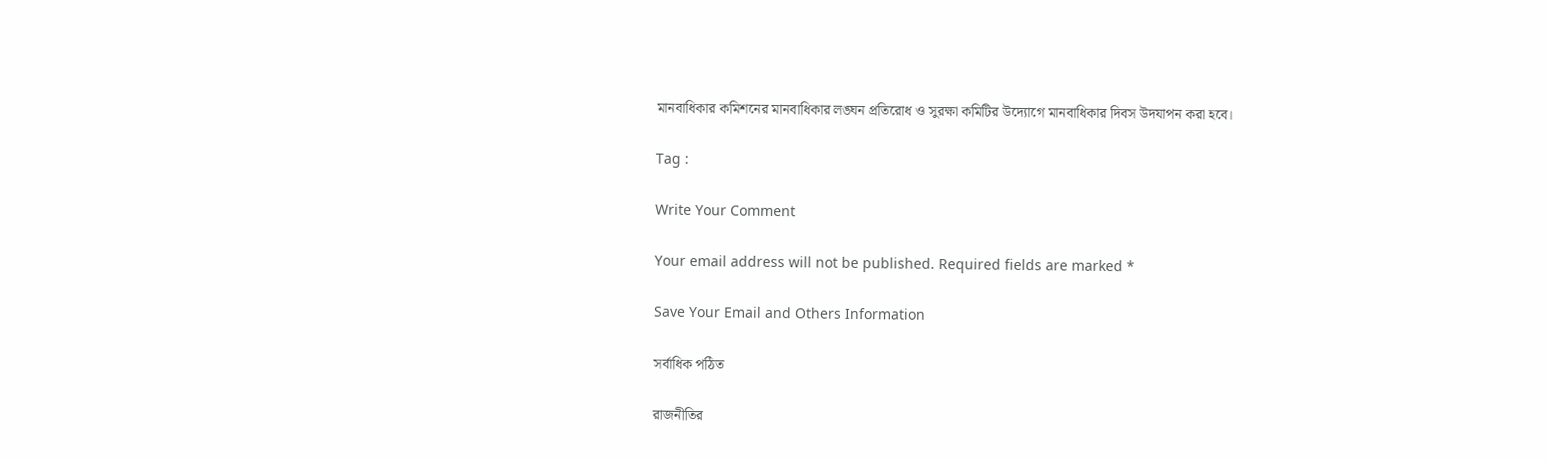মানবাধিকার কমিশনের মানবাধিকার লঙ্ঘন প্রতিরোধ ও সুরক্ষা কমিটির উদ্যোগে মানবাধিকার দিবস উদযাপন করা হবে।

Tag :

Write Your Comment

Your email address will not be published. Required fields are marked *

Save Your Email and Others Information

সর্বাধিক পঠিত

রাজনীতির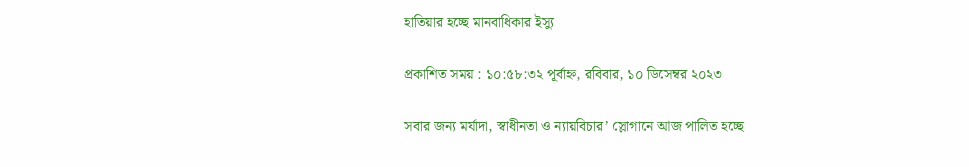হাতিয়ার হচ্ছে মানবাধিকার ইস্যু

প্রকাশিত সময় : ১০:৫৮:৩২ পূর্বাহ্ন, রবিবার, ১০ ডিসেম্বর ২০২৩

সবার জন্য মর্যাদা, স্বাধীনতা ও ন্যায়বিচার’ স্লোগানে আজ পালিত হচ্ছে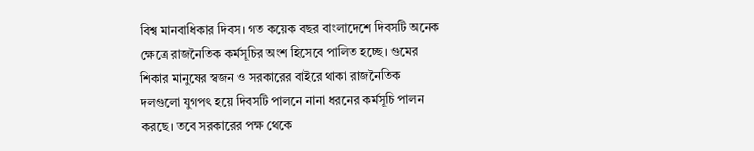বিশ্ব মানবাধিকার দিবস। গত কয়েক বছর বাংলাদেশে দিবসটি অনেক ক্ষেত্রে রাজনৈতিক কর্মসূচির অংশ হিসেবে পালিত হচ্ছে। গুমের শিকার মানুষের স্বজন ও সরকারের বাইরে থাকা রাজনৈতিক দলগুলো যুগপৎ হয়ে দিবসটি পালনে নানা ধরনের কর্মসূচি পালন করছে। তবে সরকারের পক্ষ থেকে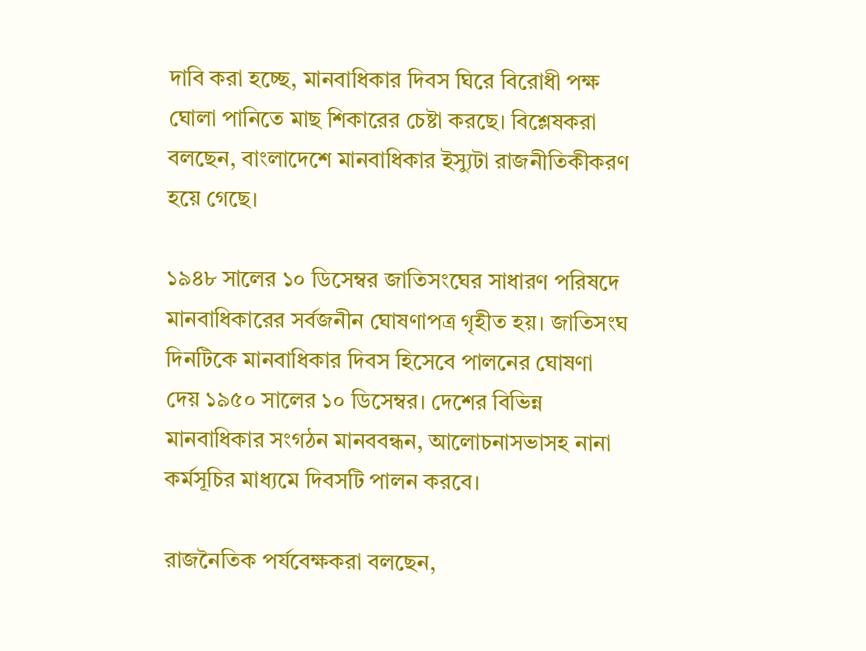দাবি করা হচ্ছে, মানবাধিকার দিবস ঘিরে বিরোধী পক্ষ ঘোলা পানিতে মাছ শিকারের চেষ্টা করছে। বিশ্লেষকরা বলছেন, বাংলাদেশে মানবাধিকার ইস্যুটা রাজনীতিকীকরণ হয়ে গেছে।

১৯৪৮ সালের ১০ ডিসেম্বর জাতিসংঘের সাধারণ পরিষদে মানবাধিকারের সর্বজনীন ঘোষণাপত্র গৃহীত হয়। জাতিসংঘ দিনটিকে মানবাধিকার দিবস হিসেবে পালনের ঘোষণা দেয় ১৯৫০ সালের ১০ ডিসেম্বর। দেশের বিভিন্ন মানবাধিকার সংগঠন মানববন্ধন, আলোচনাসভাসহ নানা কর্মসূচির মাধ্যমে দিবসটি পালন করবে।

রাজনৈতিক পর্যবেক্ষকরা বলছেন,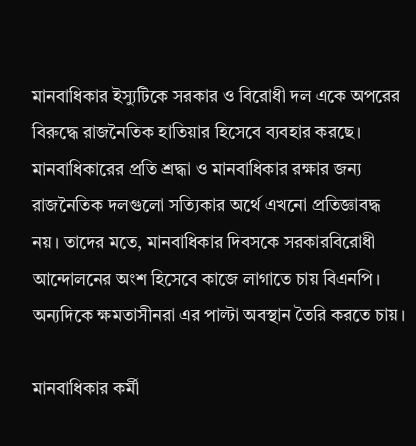মানবাধিকার ইস্যুটিকে সরকার ও বিরোধী দল একে অপরের বিরুদ্ধে রাজনৈতিক হাতিয়ার হিসেবে ব্যবহার করছে। মানবাধিকারের প্রতি শ্রদ্ধা ও মানবাধিকার রক্ষার জন্য রাজনৈতিক দলগুলো সত্যিকার অর্থে এখনো প্রতিজ্ঞাবদ্ধ নয়। তাদের মতে, মানবাধিকার দিবসকে সরকারবিরোধী আন্দোলনের অংশ হিসেবে কাজে লাগাতে চায় বিএনপি। অন্যদিকে ক্ষমতাসীনরা এর পাল্টা অবস্থান তৈরি করতে চায়।

মানবাধিকার কর্মী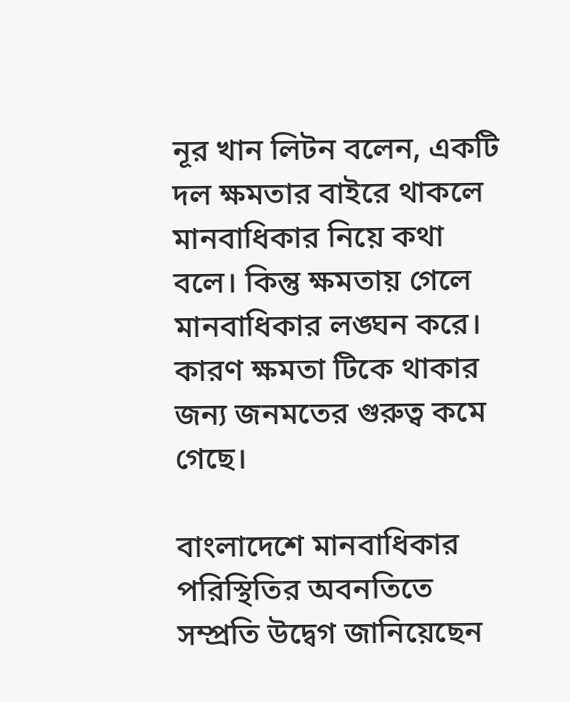নূর খান লিটন বলেন, একটি দল ক্ষমতার বাইরে থাকলে মানবাধিকার নিয়ে কথা বলে। কিন্তু ক্ষমতায় গেলে মানবাধিকার লঙ্ঘন করে। কারণ ক্ষমতা টিকে থাকার জন্য জনমতের গুরুত্ব কমে গেছে।

বাংলাদেশে মানবাধিকার পরিস্থিতির অবনতিতে সম্প্রতি উদ্বেগ জানিয়েছেন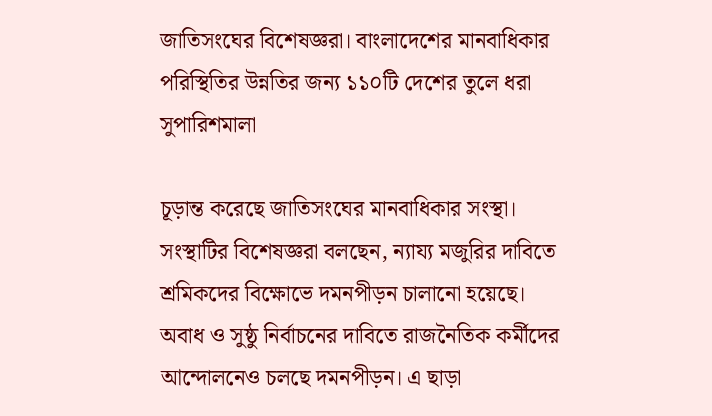জাতিসংঘের বিশেষজ্ঞরা। বাংলাদেশের মানবাধিকার পরিস্থিতির উন্নতির জন্য ১১০টি দেশের তুলে ধরা সুপারিশমালা

চূড়ান্ত করেছে জাতিসংঘের মানবাধিকার সংস্থা। সংস্থাটির বিশেষজ্ঞরা বলছেন, ন্যায্য মজুরির দাবিতে শ্রমিকদের বিক্ষোভে দমনপীড়ন চালানো হয়েছে। অবাধ ও সুষ্ঠু নির্বাচনের দাবিতে রাজনৈতিক কর্মীদের আন্দোলনেও চলছে দমনপীড়ন। এ ছাড়া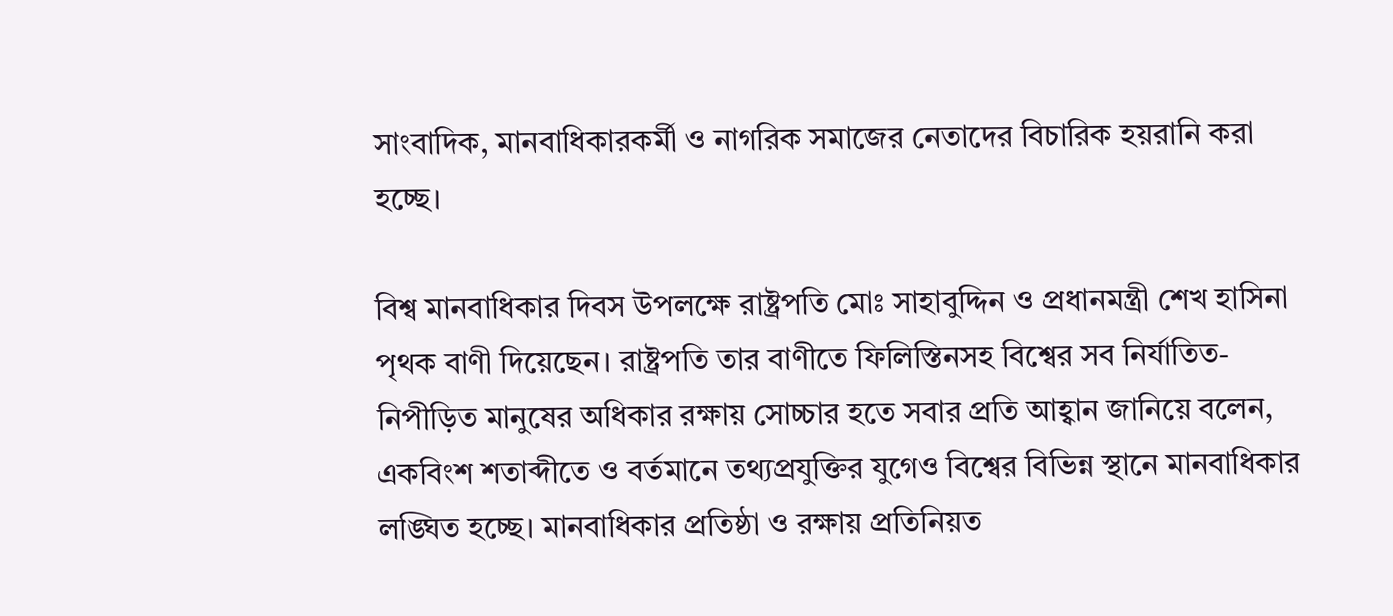সাংবাদিক, মানবাধিকারকর্মী ও নাগরিক সমাজের নেতাদের বিচারিক হয়রানি করা হচ্ছে।

বিশ্ব মানবাধিকার দিবস উপলক্ষে রাষ্ট্রপতি মোঃ সাহাবুদ্দিন ও প্রধানমন্ত্রী শেখ হাসিনা পৃথক বাণী দিয়েছেন। রাষ্ট্রপতি তার বাণীতে ফিলিস্তিনসহ বিশ্বের সব নির্যাতিত-নিপীড়িত মানুষের অধিকার রক্ষায় সোচ্চার হতে সবার প্রতি আহ্বান জানিয়ে বলেন, একবিংশ শতাব্দীতে ও বর্তমানে তথ্যপ্রযুক্তির যুগেও বিশ্বের বিভিন্ন স্থানে মানবাধিকার লঙ্ঘিত হচ্ছে। মানবাধিকার প্রতিষ্ঠা ও রক্ষায় প্রতিনিয়ত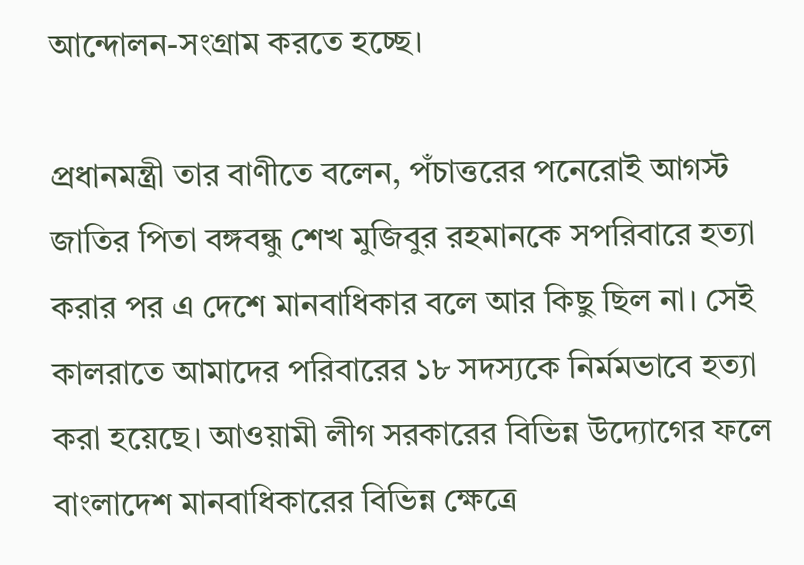আন্দোলন-সংগ্রাম করতে হচ্ছে।

প্রধানমন্ত্রী তার বাণীতে বলেন, পঁচাত্তরের পনেরোই আগস্ট জাতির পিতা বঙ্গবন্ধু শেখ মুজিবুর রহমানকে সপরিবারে হত্যা করার পর এ দেশে মানবাধিকার বলে আর কিছু ছিল না। সেই কালরাতে আমাদের পরিবারের ১৮ সদস্যকে নির্মমভাবে হত্যা করা হয়েছে। আওয়ামী লীগ সরকারের বিভিন্ন উদ্যোগের ফলে বাংলাদেশ মানবাধিকারের বিভিন্ন ক্ষেত্রে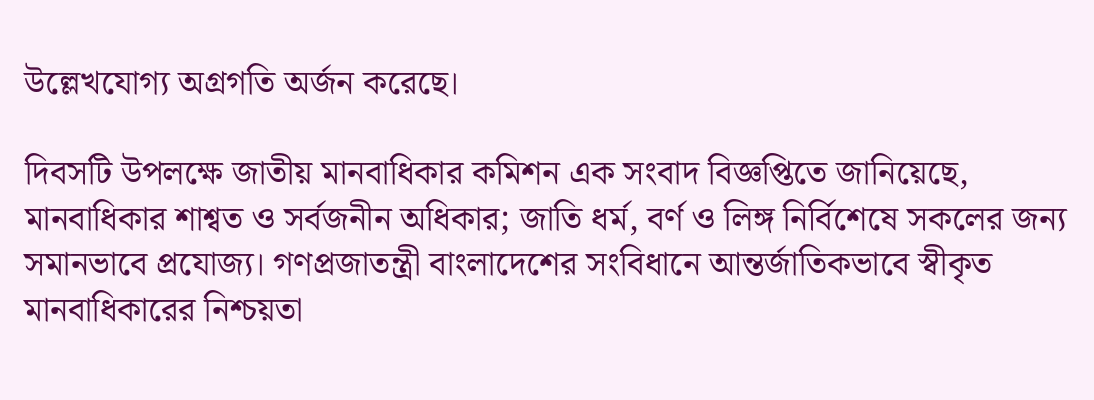উল্লেখযোগ্য অগ্রগতি অর্জন করেছে।

দিবসটি উপলক্ষে জাতীয় মানবাধিকার কমিশন এক সংবাদ বিজ্ঞপ্তিতে জানিয়েছে, মানবাধিকার শাশ্বত ও সর্বজনীন অধিকার; জাতি ধর্ম, বর্ণ ও লিঙ্গ নির্বিশেষে সকলের জন্য সমানভাবে প্রযোজ্য। গণপ্রজাতন্ত্রী বাংলাদেশের সংবিধানে আন্তর্জাতিকভাবে স্বীকৃত মানবাধিকারের নিশ্চয়তা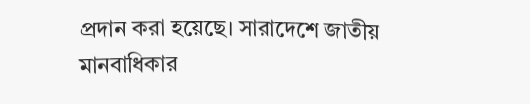প্রদান করা হয়েছে। সারাদেশে জাতীয় মানবাধিকার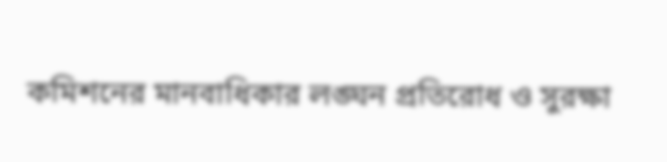কমিশনের মানবাধিকার লঙ্ঘন প্রতিরোধ ও সুরক্ষা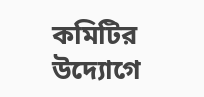কমিটির উদ্যোগে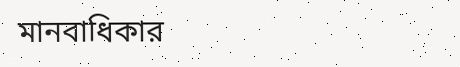মানবাধিকার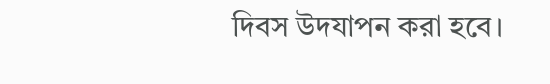দিবস উদযাপন করা হবে।